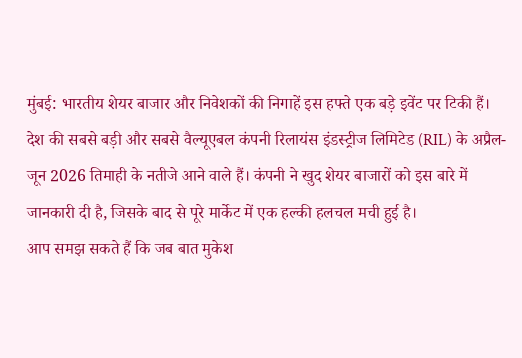मुंबई: भारतीय शेयर बाजार और निवेशकों की निगाहें इस हफ्ते एक बड़े इवेंट पर टिकी हैं। देश की सबसे बड़ी और सबसे वैल्यूएबल कंपनी रिलायंस इंडस्ट्रीज लिमिटेड (RIL) के अप्रैल-जून 2026 तिमाही के नतीजे आने वाले हैं। कंपनी ने खुद शेयर बाजारों को इस बारे में जानकारी दी है, जिसके बाद से पूरे मार्केट में एक हल्की हलचल मची हुई है।
आप समझ सकते हैं कि जब बात मुकेश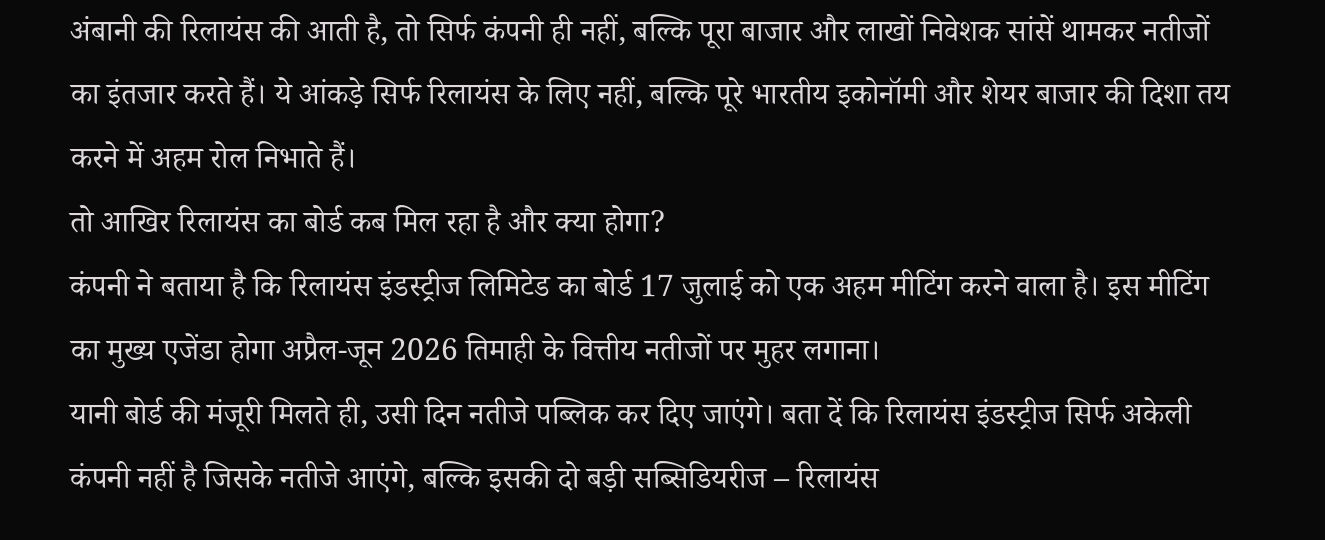अंबानी की रिलायंस की आती है, तो सिर्फ कंपनी ही नहीं, बल्कि पूरा बाजार और लाखों निवेशक सांसें थामकर नतीजों का इंतजार करते हैं। ये आंकड़े सिर्फ रिलायंस के लिए नहीं, बल्कि पूरे भारतीय इकोनॉमी और शेयर बाजार की दिशा तय करने में अहम रोल निभाते हैं।
तो आखिर रिलायंस का बोर्ड कब मिल रहा है और क्या होगा?
कंपनी ने बताया है कि रिलायंस इंडस्ट्रीज लिमिटेड का बोर्ड 17 जुलाई को एक अहम मीटिंग करने वाला है। इस मीटिंग का मुख्य एजेंडा होगा अप्रैल-जून 2026 तिमाही के वित्तीय नतीजों पर मुहर लगाना।
यानी बोर्ड की मंजूरी मिलते ही, उसी दिन नतीजे पब्लिक कर दिए जाएंगे। बता दें कि रिलायंस इंडस्ट्रीज सिर्फ अकेली कंपनी नहीं है जिसके नतीजे आएंगे, बल्कि इसकी दो बड़ी सब्सिडियरीज – रिलायंस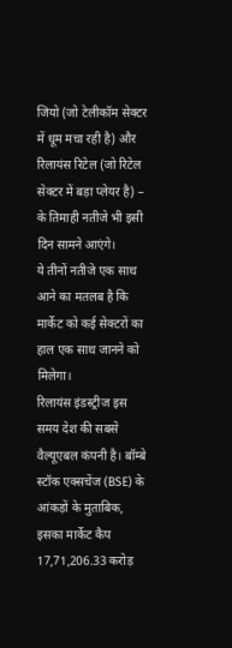जियो (जो टेलीकॉम सेक्टर में धूम मचा रही है) और रिलायंस रिटेल (जो रिटेल सेक्टर में बड़ा प्लेयर है) – के तिमाही नतीजे भी इसी दिन सामने आएंगे।
ये तीनों नतीजे एक साथ आने का मतलब है कि मार्केट को कई सेक्टरों का हाल एक साथ जानने को मिलेगा।
रिलायंस इंडस्ट्रीज इस समय देश की सबसे वैल्यूएबल कंपनी है। बॉम्बे स्टॉक एक्सचेंज (BSE) के आंकड़ों के मुताबिक, इसका मार्केट कैप 17,71,206.33 करोड़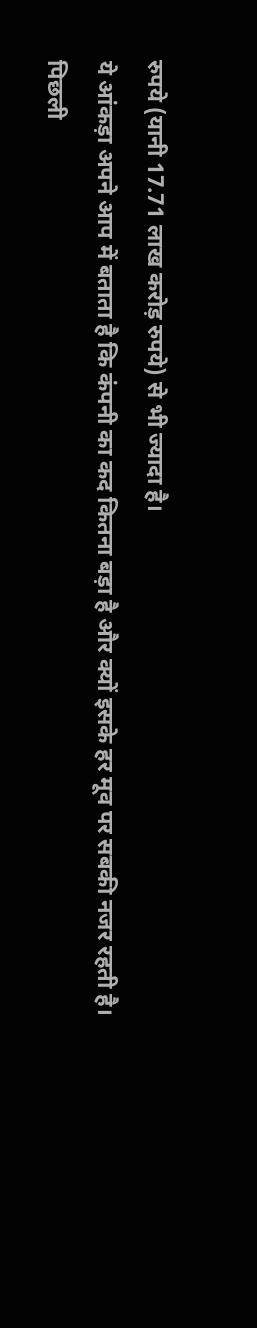रुपये (यानी 17.71 लाख करोड़ रुपये) से भी ज्यादा है।
ये आंकड़ा अपने आप में बताता है कि कंपनी का कद कितना बड़ा है और क्यों इसके हर मूव पर सबकी नजर रहती है।
पिछली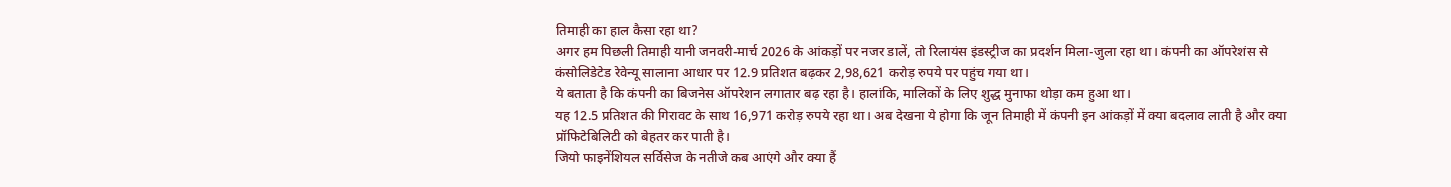तिमाही का हाल कैसा रहा था?
अगर हम पिछली तिमाही यानी जनवरी-मार्च 2026 के आंकड़ों पर नजर डालें, तो रिलायंस इंडस्ट्रीज का प्रदर्शन मिला-जुला रहा था। कंपनी का ऑपरेशंस से कंसोलिडेटेड रेवेन्यू सालाना आधार पर 12.9 प्रतिशत बढ़कर 2,98,621 करोड़ रुपये पर पहुंच गया था।
ये बताता है कि कंपनी का बिजनेस ऑपरेशन लगातार बढ़ रहा है। हालांकि, मालिकों के लिए शुद्ध मुनाफा थोड़ा कम हुआ था।
यह 12.5 प्रतिशत की गिरावट के साथ 16,971 करोड़ रुपये रहा था। अब देखना ये होगा कि जून तिमाही में कंपनी इन आंकड़ों में क्या बदलाव लाती है और क्या प्रॉफिटेबिलिटी को बेहतर कर पाती है।
जियो फाइनेंशियल सर्विसेज के नतीजे कब आएंगे और क्या हैं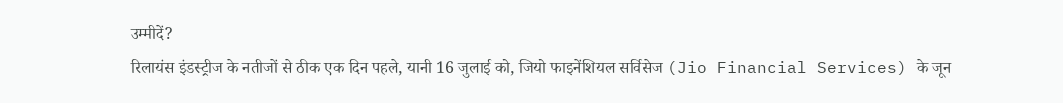उम्मीदें?
रिलायंस इंडस्ट्रीज के नतीजों से ठीक एक दिन पहले, यानी 16 जुलाई को, जियो फाइनेंशियल सर्विसेज (Jio Financial Services) के जून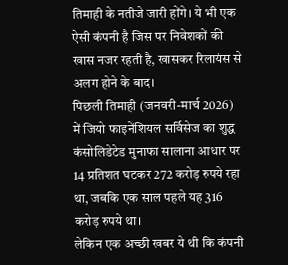तिमाही के नतीजे जारी होंगे। ये भी एक ऐसी कंपनी है जिस पर निवेशकों की खास नजर रहती है, खासकर रिलायंस से अलग होने के बाद।
पिछली तिमाही (जनवरी-मार्च 2026) में जियो फाइनेंशियल सर्विसेज का शुद्ध कंसोलिडेटेड मुनाफा सालाना आधार पर 14 प्रतिशत घटकर 272 करोड़ रुपये रहा था, जबकि एक साल पहले यह 316 करोड़ रुपये था।
लेकिन एक अच्छी खबर ये थी कि कंपनी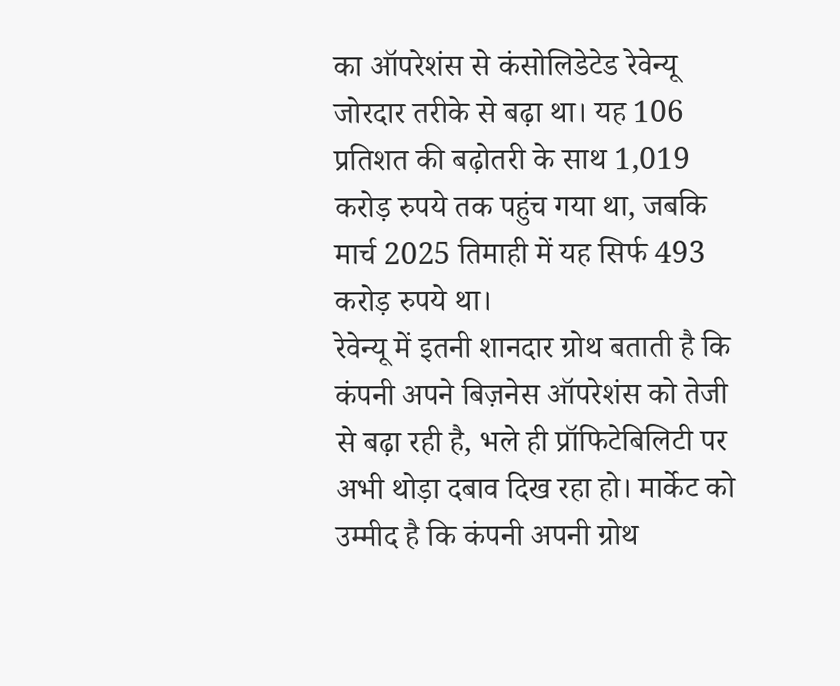का ऑपरेशंस से कंसोलिडेटेड रेवेन्यू जोरदार तरीके से बढ़ा था। यह 106 प्रतिशत की बढ़ोतरी के साथ 1,019 करोड़ रुपये तक पहुंच गया था, जबकि मार्च 2025 तिमाही में यह सिर्फ 493 करोड़ रुपये था।
रेवेन्यू में इतनी शानदार ग्रोथ बताती है कि कंपनी अपने बिज़नेस ऑपरेशंस को तेजी से बढ़ा रही है, भले ही प्रॉफिटेबिलिटी पर अभी थोड़ा दबाव दिख रहा हो। मार्केट को उम्मीद है कि कंपनी अपनी ग्रोथ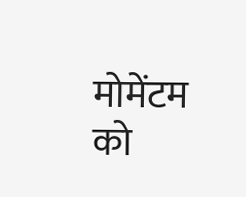मोमेंटम को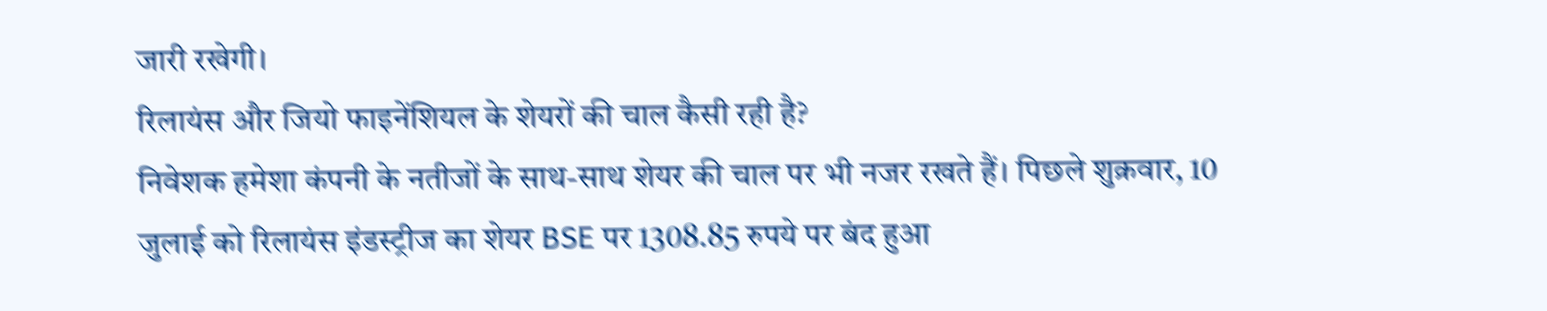जारी रखेगी।
रिलायंस और जियो फाइनेंशियल के शेयरों की चाल कैसी रही है?
निवेशक हमेशा कंपनी के नतीजों के साथ-साथ शेयर की चाल पर भी नजर रखते हैं। पिछले शुक्रवार, 10 जुलाई को रिलायंस इंडस्ट्रीज का शेयर BSE पर 1308.85 रुपये पर बंद हुआ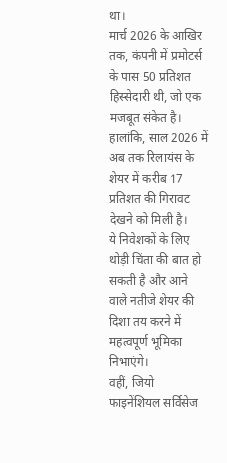था।
मार्च 2026 के आखिर तक, कंपनी में प्रमोटर्स के पास 50 प्रतिशत हिस्सेदारी थी, जो एक मजबूत संकेत है। हालांकि, साल 2026 में अब तक रिलायंस के शेयर में करीब 17 प्रतिशत की गिरावट देखने को मिली है।
ये निवेशकों के लिए थोड़ी चिंता की बात हो सकती है और आने वाले नतीजे शेयर की दिशा तय करने में महत्वपूर्ण भूमिका निभाएंगे।
वहीं, जियो फाइनेंशियल सर्विसेज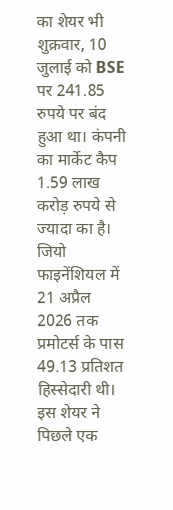का शेयर भी शुक्रवार, 10 जुलाई को BSE पर 241.85 रुपये पर बंद हुआ था। कंपनी का मार्केट कैप 1.59 लाख करोड़ रुपये से ज्यादा का है।
जियो फाइनेंशियल में 21 अप्रैल 2026 तक प्रमोटर्स के पास 49.13 प्रतिशत हिस्सेदारी थी। इस शेयर ने पिछले एक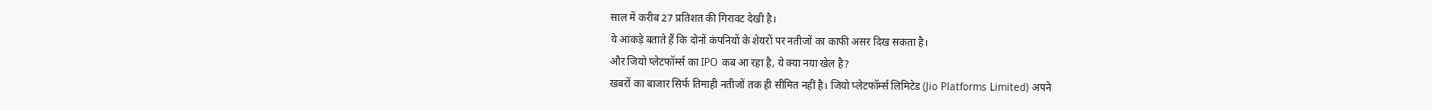साल में करीब 27 प्रतिशत की गिरावट देखी है।
ये आंकड़े बताते हैं कि दोनों कंपनियों के शेयरों पर नतीजों का काफी असर दिख सकता है।
और जियो प्लेटफॉर्म्स का IPO कब आ रहा है, ये क्या नया खेल है?
खबरों का बाजार सिर्फ तिमाही नतीजों तक ही सीमित नहीं है। जियो प्लेटफॉर्म्स लिमिटेड (Jio Platforms Limited) अपने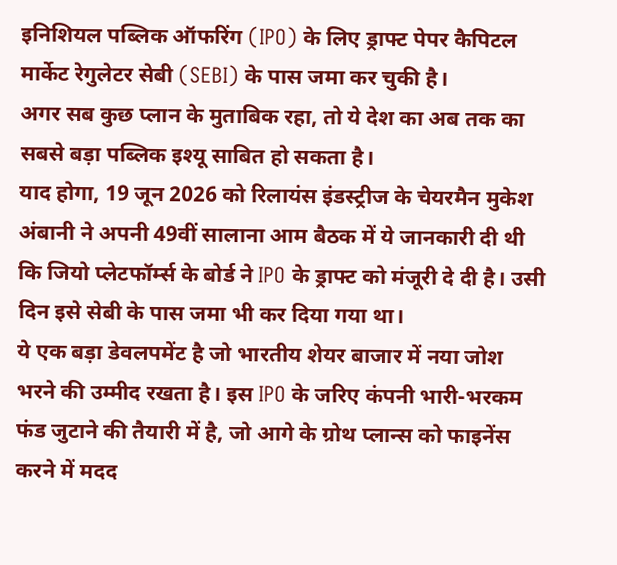इनिशियल पब्लिक ऑफरिंग (IPO) के लिए ड्राफ्ट पेपर कैपिटल मार्केट रेगुलेटर सेबी (SEBI) के पास जमा कर चुकी है।
अगर सब कुछ प्लान के मुताबिक रहा, तो ये देश का अब तक का सबसे बड़ा पब्लिक इश्यू साबित हो सकता है।
याद होगा, 19 जून 2026 को रिलायंस इंडस्ट्रीज के चेयरमैन मुकेश अंबानी ने अपनी 49वीं सालाना आम बैठक में ये जानकारी दी थी कि जियो प्लेटफॉर्म्स के बोर्ड ने IPO के ड्राफ्ट को मंजूरी दे दी है। उसी दिन इसे सेबी के पास जमा भी कर दिया गया था।
ये एक बड़ा डेवलपमेंट है जो भारतीय शेयर बाजार में नया जोश भरने की उम्मीद रखता है। इस IPO के जरिए कंपनी भारी-भरकम फंड जुटाने की तैयारी में है, जो आगे के ग्रोथ प्लान्स को फाइनेंस करने में मदद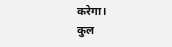करेगा।
कुल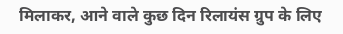मिलाकर, आने वाले कुछ दिन रिलायंस ग्रुप के लिए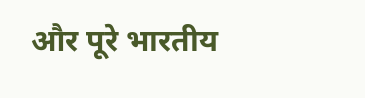और पूरे भारतीय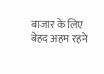बाजार के लिए बेहद अहम रहने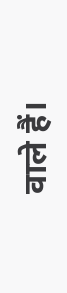वाले हैं।